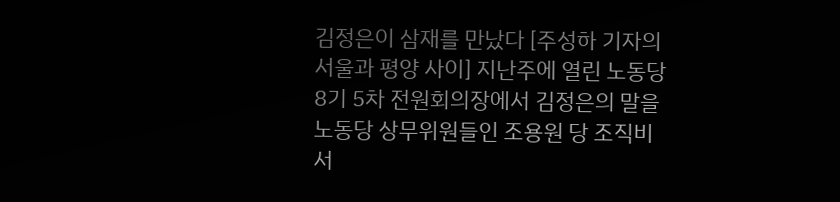김정은이 삼재를 만났다 [주성하 기자의 서울과 평양 사이] 지난주에 열린 노동당 8기 5차 전원회의장에서 김정은의 말을 노동당 상무위원들인 조용원 당 조직비서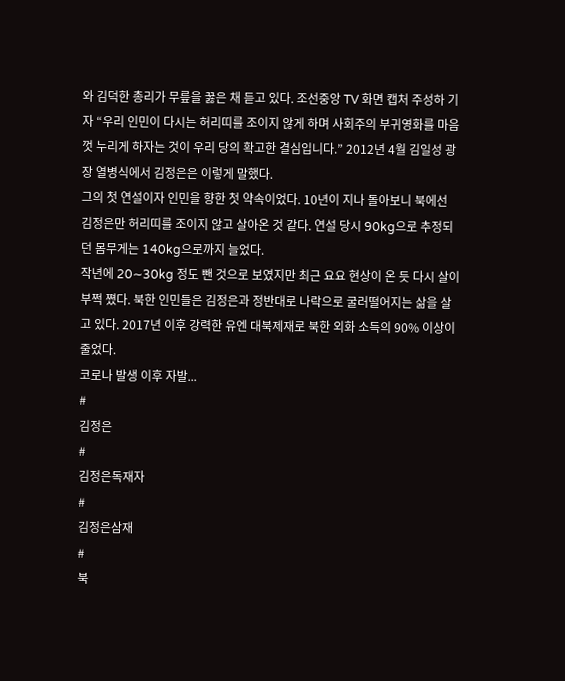와 김덕한 총리가 무릎을 꿇은 채 듣고 있다. 조선중앙 TV 화면 캡처 주성하 기자 “우리 인민이 다시는 허리띠를 조이지 않게 하며 사회주의 부귀영화를 마음껏 누리게 하자는 것이 우리 당의 확고한 결심입니다.” 2012년 4월 김일성 광장 열병식에서 김정은은 이렇게 말했다.
그의 첫 연설이자 인민을 향한 첫 약속이었다. 10년이 지나 돌아보니 북에선 김정은만 허리띠를 조이지 않고 살아온 것 같다. 연설 당시 90kg으로 추정되던 몸무게는 140kg으로까지 늘었다.
작년에 20∼30kg 정도 뺀 것으로 보였지만 최근 요요 현상이 온 듯 다시 살이 부쩍 쪘다. 북한 인민들은 김정은과 정반대로 나락으로 굴러떨어지는 삶을 살고 있다. 2017년 이후 강력한 유엔 대북제재로 북한 외화 소득의 90% 이상이 줄었다.
코로나 발생 이후 자발...
#
김정은
#
김정은독재자
#
김정은삼재
#
북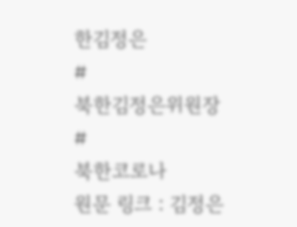한김정은
#
북한김정은위원장
#
북한코로나
원문 링크 : 김정은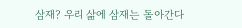삼재? 우리 삶에 삼재는 돌아간다